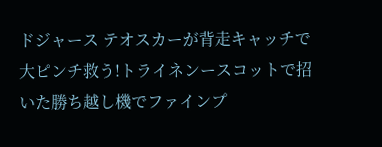ドジャース テオスカーが背走キャッチで大ピンチ救う!トライネンースコットで招いた勝ち越し機でファインプ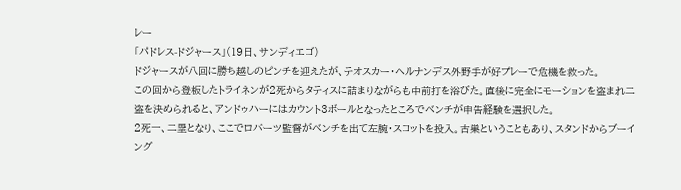レー
「パドレス-ドジャース」(19日、サンディエゴ)
ドジャースが八回に勝ち越しのピンチを迎えたが、テオスカー・ヘルナンデス外野手が好プレーで危機を救った。
この回から登板したトライネンが2死からタティスに詰まりながらも中前打を浴びた。直後に完全にモーションを盗まれ二盗を決められると、アンドゥハーにはカウント3ボールとなったところでベンチが申告経験を選択した。
2死一、二塁となり、ここでロバーツ監督がベンチを出て左腕・スコットを投入。古巣ということもあり、スタンドからブーイング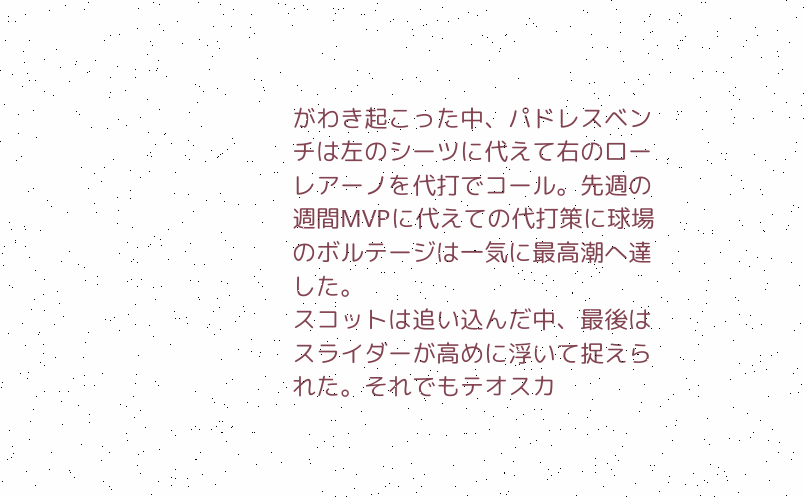がわき起こった中、パドレスベンチは左のシーツに代えて右のローレアーノを代打でコール。先週の週間MVPに代えての代打策に球場のボルテージは一気に最高潮へ達した。
スコットは追い込んだ中、最後はスライダーが高めに浮いて捉えられた。それでもテオスカ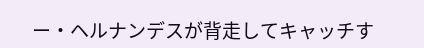ー・ヘルナンデスが背走してキャッチす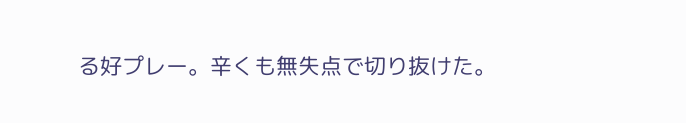る好プレー。辛くも無失点で切り抜けた。